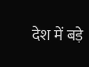देश में बड़े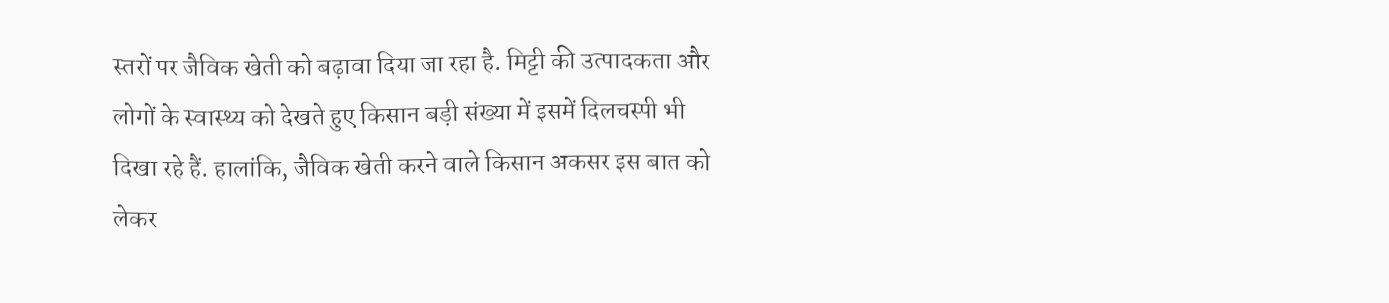स्तरों पर जैविक खेती को बढ़ावा दिया जा रहा है. मिट्टी की उत्पादकता और लोगों के स्वास्थ्य को देखते हुए किसान बड़ी संख्या में इसमें दिलचस्पी भी दिखा रहे हैं. हालांकि, जैविक खेती करने वाले किसान अकसर इस बात को लेकर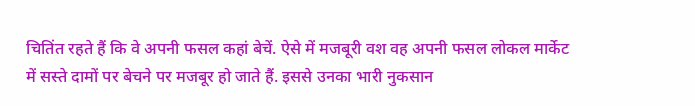चितिंत रहते हैं कि वे अपनी फसल कहां बेचें. ऐसे में मजबूरी वश वह अपनी फसल लोकल मार्केट में सस्ते दामों पर बेचने पर मजबूर हो जाते हैं. इससे उनका भारी नुकसान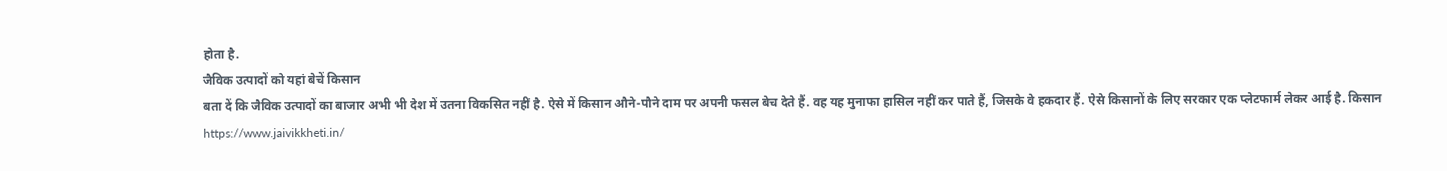होता है.
जैविक उत्पादों को यहां बेचें किसान
बता दें कि जैविक उत्पादों का बाजार अभी भी देश में उतना विकसित नहीं है. ऐसे में किसान औने-पौने दाम पर अपनी फसल बेच देते हैं. वह यह मुनाफा हासिल नहीं कर पाते हैं, जिसके वे हकदार हैं. ऐसे किसानों के लिए सरकार एक प्लेटफार्म लेकर आई है. किसान https://www.jaivikkheti.in/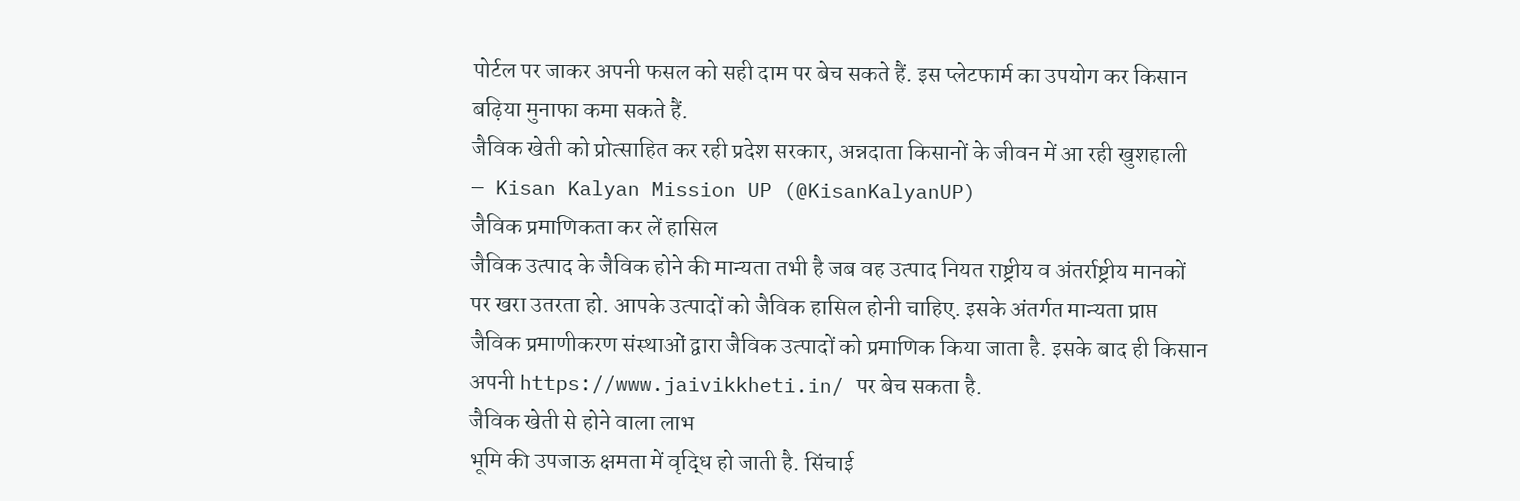पोर्टल पर जाकर अपनी फसल को सही दाम पर बेच सकते हैं. इस प्लेटफार्म का उपयोग कर किसान बढ़िया मुनाफा कमा सकते हैं.
जैविक खेती को प्रोत्साहित कर रही प्रदेश सरकार, अन्नदाता किसानों के जीवन में आ रही खुशहाली
— Kisan Kalyan Mission UP (@KisanKalyanUP)
जैविक प्रमाणिकता कर लें हासिल
जैविक उत्पाद के जैविक होने की मान्यता तभी है जब वह उत्पाद नियत राष्ट्रीय व अंतर्राष्ट्रीय मानकों पर खरा उतरता हो. आपके उत्पादों को जैविक हासिल होनी चाहिए. इसके अंतर्गत मान्यता प्राप्त जैविक प्रमाणीकरण संस्थाओं द्वारा जैविक उत्पादों को प्रमाणिक किया जाता है. इसके बाद ही किसान अपनी https://www.jaivikkheti.in/ पर बेच सकता है.
जैविक खेती से होने वाला लाभ
भूमि की उपजाऊ क्षमता में वृद्धि हो जाती है. सिंचाई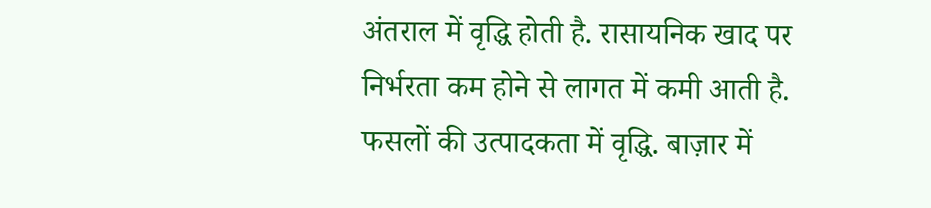अंतराल में वृद्धि होती है. रासायनिक खाद पर निर्भरता कम होने से लागत में कमी आती है. फसलों की उत्पादकता में वृद्धि. बाज़ार में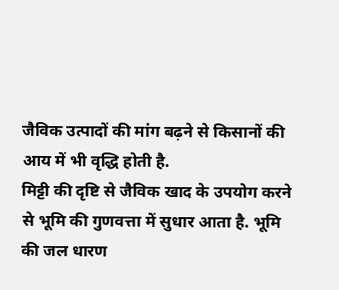जैविक उत्पादों की मांग बढ़ने से किसानों की आय में भी वृद्धि होती है.
मिट्टी की दृष्टि से जैविक खाद के उपयोग करने से भूमि की गुणवत्ता में सुधार आता है. भूमि की जल धारण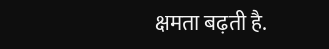क्षमता बढ़ती है.